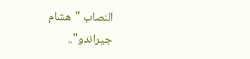النصاب "هشام جيراندو"..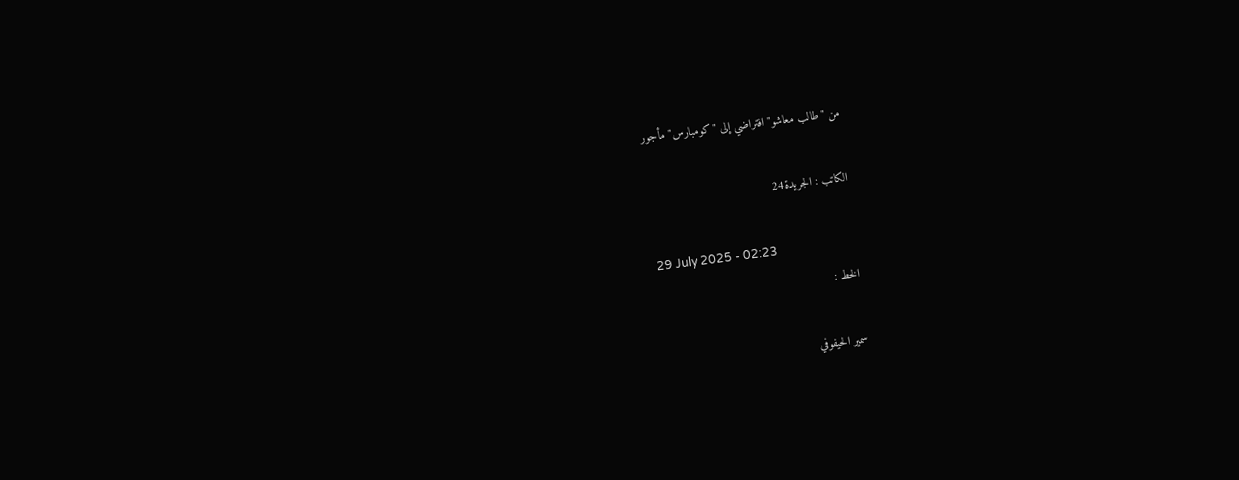من "طالب معاشو" افتراضي إلى "كومبارس" مأجور

الكاتب : الجريدة24

29 July 2025 - 02:23
الخط :

سمير الحيفوفي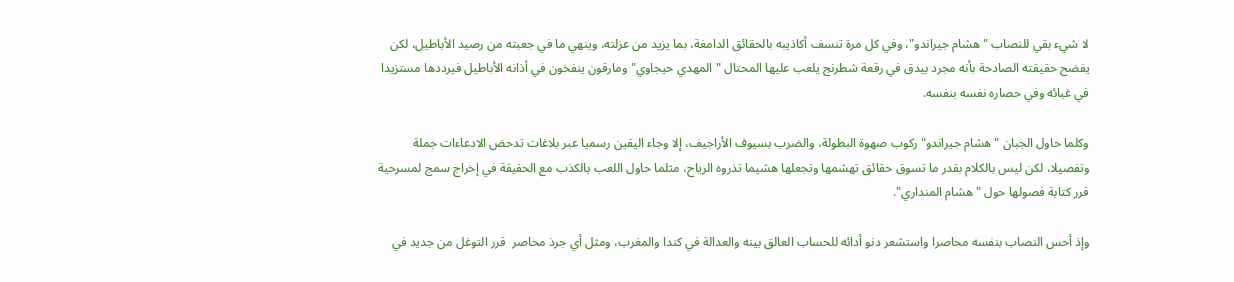لا شيء بقي للنصاب "هشام جيراندو"، وفي كل مرة تنسف أكاذيبه بالحقائق الدامغة، بما يزيد من عزلته، وينهي ما في جعبته من رصيد الأباطيل، لكن يفضح حقيقته الصادحة بأنه مجرد بيدق في رقعة شطرنج يلعب عليها المحتال "المهدي حيجاوي" ومارقون ينفخون في أذانه الأباطيل فيرددها مستزيدا في غبائه وفي حصاره نفسه بنفسه.

وكلما حاول الجبان "هشام جيراندو" ركوب صهوة البطولة، والضرب بسيوف الأراجيف، إلا وجاء اليقين رسميا عبر بلاغات تدحض الادعاءات جملة وتفصيلا، لكن ليس بالكلام بقدر ما تسوق حقائق تهشمها وتجعلها هشيما تذروه الرياح، مثلما حاول اللعب بالكذب مع الحقيقة في إخراج سمج لمسرحية قرر كتابة فصولها حول "هشام المنداري".

وإذ أحس النصاب بنفسه محاصرا واستشعر دنو أدائه للحساب العالق بينه والعدالة في كندا والمغرب، ومثل أي جرذ محاصر  قرر التوغل من جديد في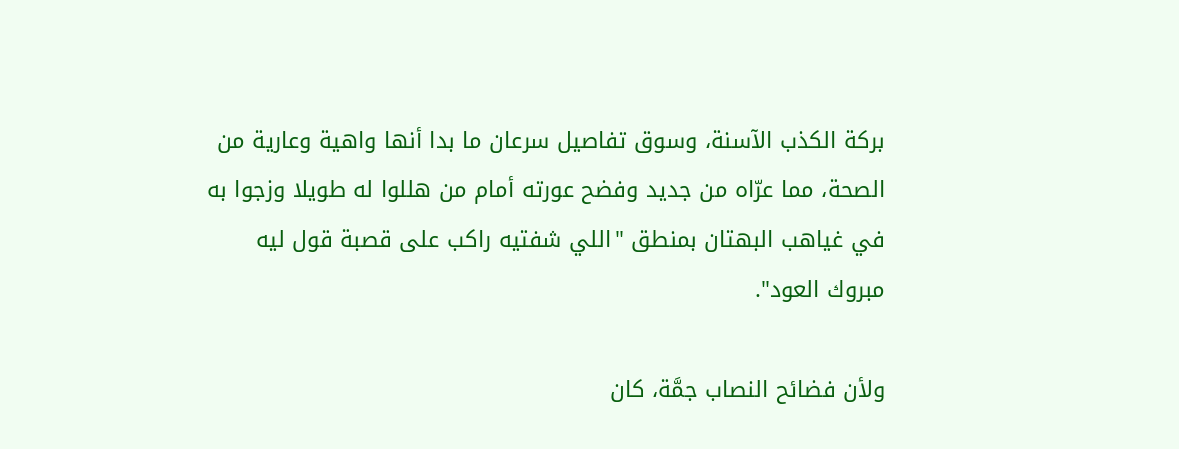بركة الكذب الآسنة، وسوق تفاصيل سرعان ما بدا أنها واهية وعارية من الصحة، مما عرّاه من جديد وفضح عورته أمام من هللوا له طويلا وزجوا به في غياهب البهتان بمنطق "اللي شفتيه راكب على قصبة قول ليه مبروك العود".

ولأن فضائح النصاب جمَّة، كان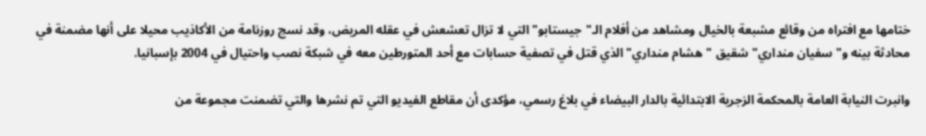ختامها مع افتراه من وقائع مشبعة بالخيال ومشاهد من أفلام الـ"جيستابو" التي لا تزال تعشعش في عقله المريض، وقد نسج روزنامة من الأكاذيب محيلا على أنها مضمنة في محادثة بينه و"سفيان منداري" شقيق "هشام منداري" الذي قتل في تصفية حسابات مع أحد المتورطين معه في شبكة نصب واحتيال في 2004 بإسبانيا.

وانبرت النيابة العامة بالمحكمة الزجرية الابتدائية بالدار البيضاء في بلاغ رسمي، مؤكدى أن مقاطع الفيديو التي تم نشرها والتي تضمنت مجموعة من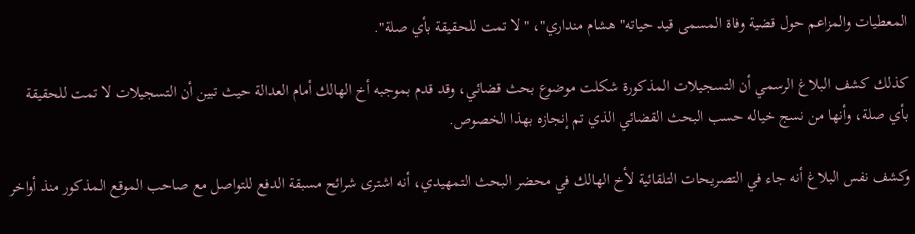المعطيات والمزاعم حول قضية وفاة المسمى قيد حياته" هشام منداري"، "لا تمت للحقيقة بأي صلة".

كذلك كشف البلاغ الرسمي أن التسجيلات المذكورة شكلت موضوع بحث قضائي، وقد قدم بموجبه أخ الهالك أمام العدالة حيث تبين أن التسجيلات لا تمت للحقيقة بأي صلة، وأنها من نسج خياله حسب البحث القضائي الذي تم إنجازه بهذا الخصوص.

وكشف نفس البلاغ أنه جاء في التصريحات التلقائية لأخ الهالك في محضر البحث التمهيدي، أنه اشترى شرائح مسبقة الدفع للتواصل مع صاحب الموقع المذكور منذ أواخر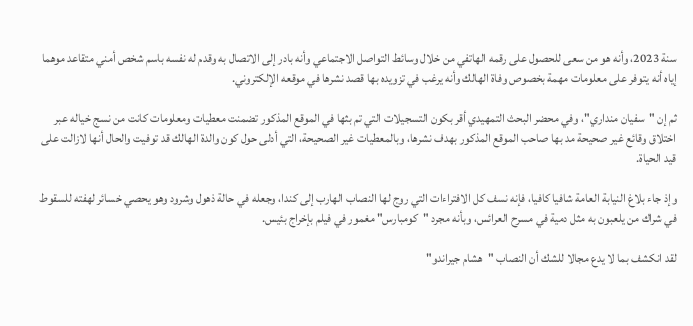سنة 2023، وأنه هو من سعى للحصول على رقمه الهاتفي من خلال وسائط التواصل الاجتماعي وأنه بادر إلى الاتصال به وقدم له نفسه باسم شخص أمني متقاعد موهما إياه أنه يتوفر على معلومات مهمة بخصوص وفاة الهالك وأنه يرغب في تزويده بها قصد نشرها في موقعه الإلكتروني.

ثم إن "سفيان منداري"، وفي محضر البحث التمهيدي أقر بكون التسجيلات التي تم بثها في الموقع المذكور تضمنت معطيات ومعلومات كانت من نسج خياله عبر اختلاق وقائع غير صحيحة مد بها صاحب الموقع المذكور بهدف نشرها، وبالمعطيات غير الصحيحة، التي أدلى حول كون والدة الهالك قد توفيت والحال أنها لازالت على قيد الحياة.

وإذ جاء بلاغ النيابة العامة شافيا كافيا، فإنه نسف كل الافتراءات التي روج لها النصاب الهارب إلى كندا، وجعله في حالة ذهول وشرود وهو يحصي خسائر لهفته للسقوط في شراك من يلعبون به مثل دمية في مسرح العرائس، وبأنه مجرد "كومبارس" مغمور في فيلم بإخراج بئيس.

لقد انكشف بما لا يدع مجالا للشك أن النصاب "هشام جيراندو"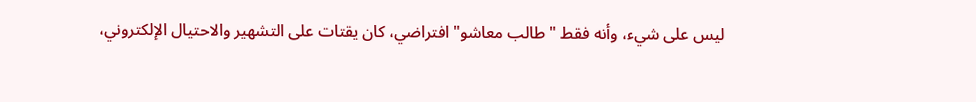ليس على شيء، وأنه فقط "طالب معاشو" افتراضي، كان يقتات على التشهير والاحتيال الإلكتروني،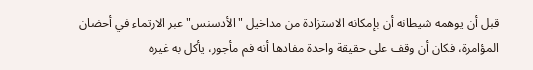قبل أن يوهمه شيطانه أن بإمكانه الاستزادة من مداخيل "الأدسنس" عبر الارتماء في أحضان المؤامرة، فكان أن وقف على حقيقة واحدة مفادها أنه فم مأجور، يأكل به غيره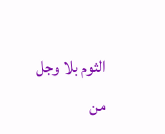الثوم بلا وجل من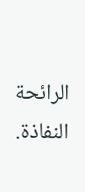الرائحة النفاذة.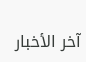آخر الأخبار